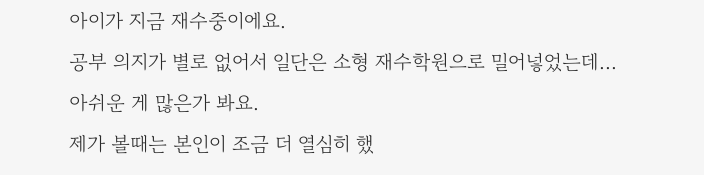아이가 지금 재수중이에요.
공부 의지가 별로 없어서 일단은 소형 재수학원으로 밀어넣었는데...
아쉬운 게 많은가 봐요.
제가 볼때는 본인이 조금 더 열심히 했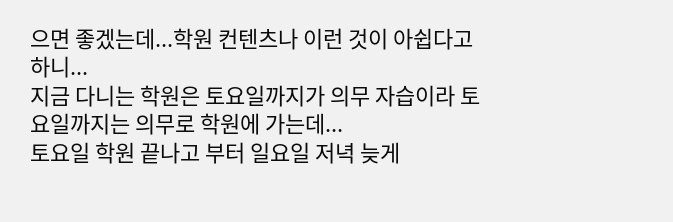으면 좋겠는데...학원 컨텐츠나 이런 것이 아쉽다고 하니...
지금 다니는 학원은 토요일까지가 의무 자습이라 토요일까지는 의무로 학원에 가는데...
토요일 학원 끝나고 부터 일요일 저녁 늦게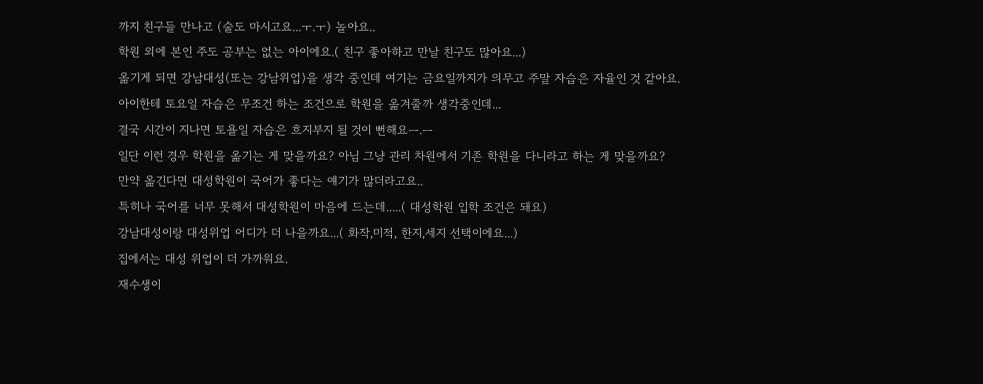까지 친구들 만나고 (술도 마시고요...ㅜ.ㅜ) 놀아요..
학원 외에 본인 주도 공부는 없는 아이에요.( 친구 좋아하고 만날 친구도 많아요...)
옮기게 되면 강남대성(또는 강남위업)을 생각 중인데 여기는 금요일까지가 의무고 주말 자습은 자율인 것 같아요.
아이한테 토요일 자습은 무조건 하는 조건으로 학원을 옮겨줄까 생각중인데...
결국 시간이 지나면 토욜일 자습은 흐지부지 될 것이 뻔해요ㅡ.ㅡ
일단 이런 경우 학원을 옮기는 게 맞을까요? 아님 그냥 관리 차원에서 기존 학원을 다니라고 하는 게 맞을까요?
만약 옮긴다면 대성학원이 국어가 좋다는 얘기가 많더라고요..
특히나 국어를 너무 못해서 대성학원이 마음에 드는데.....( 대성학원 입학 조건은 돼요)
강남대성이랑 대성위업 어디가 더 나을까요...( 화작,미적, 한지,세지 선택이에요...)
집에서는 대성 위업이 더 가까워요.
재수생이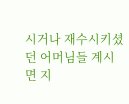시거나 재수시키셨던 어머님들 계시면 지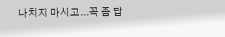나치지 마시고...꼭 좀 답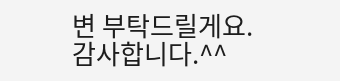변 부탁드릴게요.
감사합니다.^^